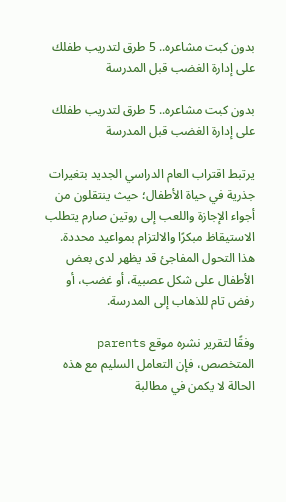بدون كبت مشاعره.. 5 طرق لتدريب طفلك على إدارة الغضب قبل المدرسة

بدون كبت مشاعره.. 5 طرق لتدريب طفلك على إدارة الغضب قبل المدرسة

يرتبط اقتراب العام الدراسي الجديد بتغيرات جذرية في حياة الأطفال؛ حيث ينتقلون من أجواء الإجازة واللعب إلى روتين صارم يتطلب الاستيقاظ مبكرًا والالتزام بمواعيد محددة. هذا التحول المفاجئ قد يظهر لدى بعض الأطفال على شكل عصبية، أو غضب، أو رفض تام للذهاب إلى المدرسة.

وفقًا لتقرير نشره موقع parents المتخصص، فإن التعامل السليم مع هذه الحالة لا يكمن في مطالبة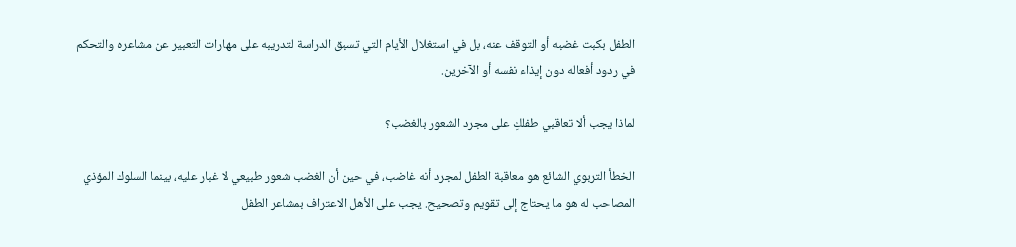الطفل بكبت غضبه أو التوقف عنه، بل في استغلال الأيام التي تسبق الدراسة لتدريبه على مهارات التعبير عن مشاعره والتحكم في ردود أفعاله دون إيذاء نفسه أو الآخرين.

لماذا يجب ألا تعاقبي طفلكِ على مجرد الشعور بالغضب؟

الخطأ التربوي الشائع هو معاقبة الطفل لمجرد أنه غاضب، في حين أن الغضب شعور طبيعي لا غبار عليه، بينما السلوك المؤذي المصاحب له هو ما يحتاج إلى تقويم وتصحيح. يجب على الأهل الاعتراف بمشاعر الطفل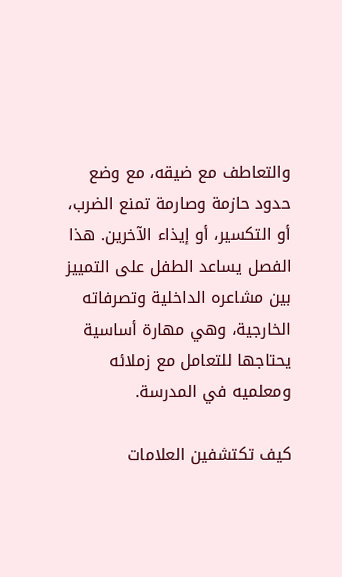والتعاطف مع ضيقه، مع وضع حدود حازمة وصارمة تمنع الضرب، أو التكسير، أو إيذاء الآخرين. هذا الفصل يساعد الطفل على التمييز بين مشاعره الداخلية وتصرفاته الخارجية، وهي مهارة أساسية يحتاجها للتعامل مع زملائه ومعلميه في المدرسة.

كيف تكتشفين العلامات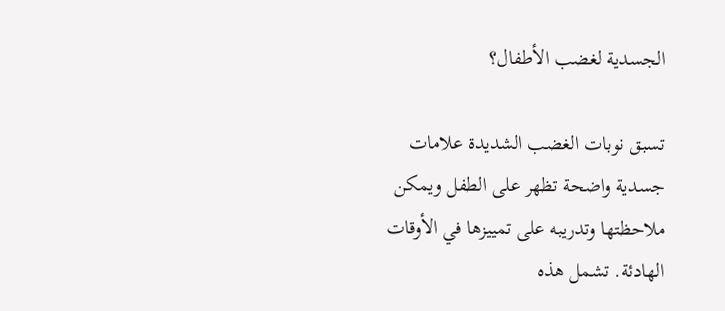الجسدية لغضب الأطفال؟

تسبق نوبات الغضب الشديدة علامات جسدية واضحة تظهر على الطفل ويمكن ملاحظتها وتدريبه على تمييزها في الأوقات الهادئة. تشمل هذه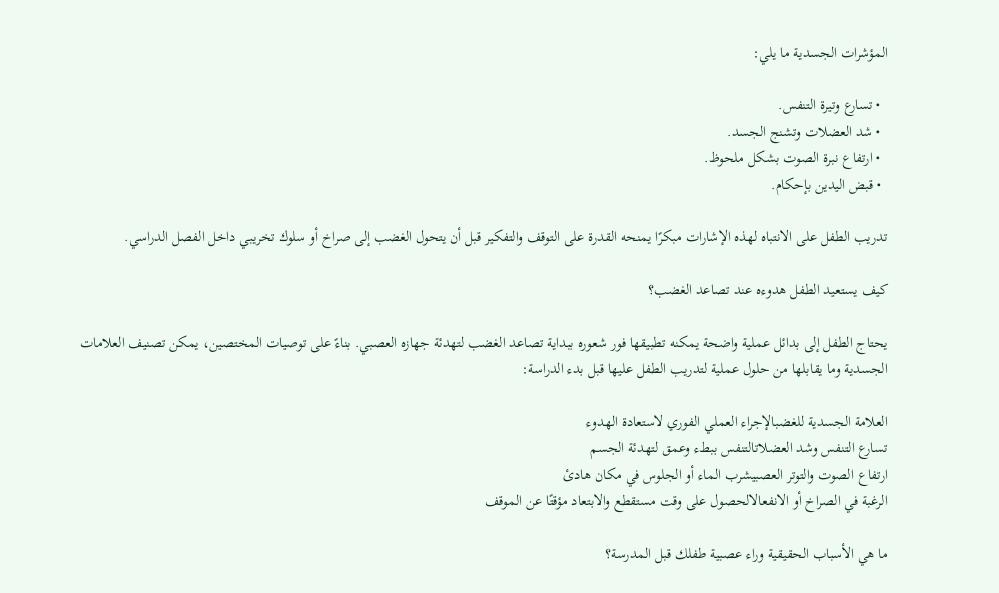المؤشرات الجسدية ما يلي:

  • تسارع وتيرة التنفس.
  • شد العضلات وتشنج الجسد.
  • ارتفاع نبرة الصوت بشكل ملحوظ.
  • قبض اليدين بإحكام.

تدريب الطفل على الانتباه لهذه الإشارات مبكرًا يمنحه القدرة على التوقف والتفكير قبل أن يتحول الغضب إلى صراخ أو سلوك تخريبي داخل الفصل الدراسي.

كيف يستعيد الطفل هدوءه عند تصاعد الغضب؟

يحتاج الطفل إلى بدائل عملية واضحة يمكنه تطبيقها فور شعوره ببداية تصاعد الغضب لتهدئة جهازه العصبي. بناءً على توصيات المختصين، يمكن تصنيف العلامات الجسدية وما يقابلها من حلول عملية لتدريب الطفل عليها قبل بدء الدراسة:

العلامة الجسدية للغضبالإجراء العملي الفوري لاستعادة الهدوء
تسارع التنفس وشد العضلاتالتنفس ببطء وعمق لتهدئة الجسم
ارتفاع الصوت والتوتر العصبيشرب الماء أو الجلوس في مكان هادئ
الرغبة في الصراخ أو الانفعالالحصول على وقت مستقطع والابتعاد مؤقتًا عن الموقف

ما هي الأسباب الحقيقية وراء عصبية طفلك قبل المدرسة؟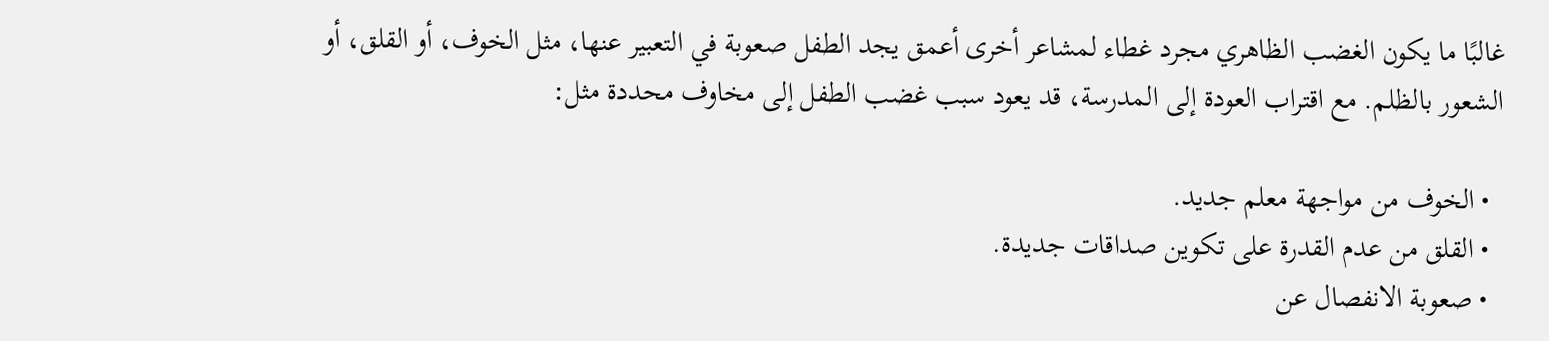غالبًا ما يكون الغضب الظاهري مجرد غطاء لمشاعر أخرى أعمق يجد الطفل صعوبة في التعبير عنها، مثل الخوف، أو القلق، أو الشعور بالظلم. مع اقتراب العودة إلى المدرسة، قد يعود سبب غضب الطفل إلى مخاوف محددة مثل:

  • الخوف من مواجهة معلم جديد.
  • القلق من عدم القدرة على تكوين صداقات جديدة.
  • صعوبة الانفصال عن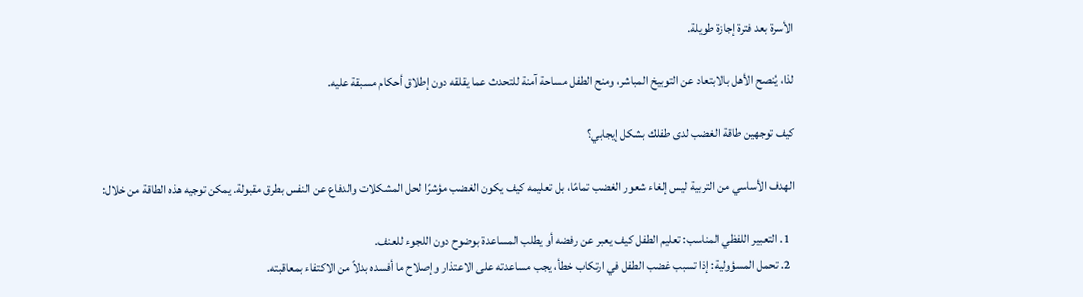الأسرة بعد فترة إجازة طويلة.

لذا، يُنصح الأهل بالابتعاد عن التوبيخ المباشر، ومنح الطفل مساحة آمنة للتحدث عما يقلقه دون إطلاق أحكام مسبقة عليه.

كيف توجهين طاقة الغضب لدى طفلك بشكل إيجابي؟

الهدف الأساسي من التربية ليس إلغاء شعور الغضب تمامًا، بل تعليمه كيف يكون الغضب مؤشرًا لحل المشكلات والدفاع عن النفس بطرق مقبولة. يمكن توجيه هذه الطاقة من خلال:

  1. التعبير اللفظي المناسب: تعليم الطفل كيف يعبر عن رفضه أو يطلب المساعدة بوضوح دون اللجوء للعنف.
  2. تحمل المسؤولية: إذا تسبب غضب الطفل في ارتكاب خطأ، يجب مساعدته على الاعتذار وإصلاح ما أفسده بدلاً من الاكتفاء بمعاقبته.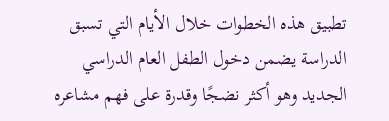تطبيق هذه الخطوات خلال الأيام التي تسبق الدراسة يضمن دخول الطفل العام الدراسي الجديد وهو أكثر نضجًا وقدرة على فهم مشاعره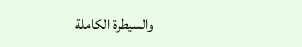والسيطرة الكاملة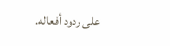على ردود أفعاله.